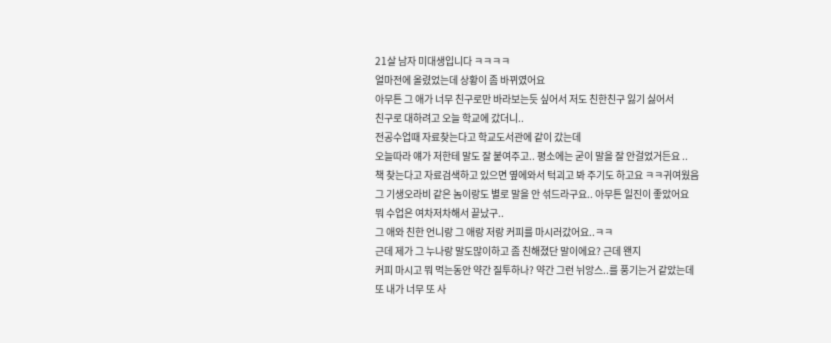21살 남자 미대생입니다 ㅋㅋㅋㅋ
얼마전에 올렸었는데 상황이 좀 바뀌였어요
아무튼 그 애가 너무 친구로만 바라보는듯 싶어서 저도 친한친구 잃기 싫어서
친구로 대하려고 오늘 학교에 갔더니..
전공수업때 자료찾는다고 학교도서관에 같이 갔는데
오늘따라 얘가 저한테 말도 잘 붙여주고.. 평소에는 굳이 말을 잘 안걸었거든요 ..
책 찾는다고 자료검색하고 있으면 옆에와서 턱괴고 봐 주기도 하고요 ㅋㅋ귀여웠음
그 기생오라비 같은 놈이랑도 별로 말을 안 섞드라구요.. 아무튼 일진이 좋았어요
뭐 수업은 여차저차해서 끝났구..
그 애와 친한 언니랑 그 애랑 저랑 커피를 마시러갔어요..ㅋㅋ
근데 제가 그 누나랑 말도많이하고 좀 친해졌단 말이에요? 근데 왠지
커피 마시고 뭐 먹는동안 약간 질투하나? 약간 그런 뉘앙스..를 풍기는거 같았는데
또 내가 너무 또 사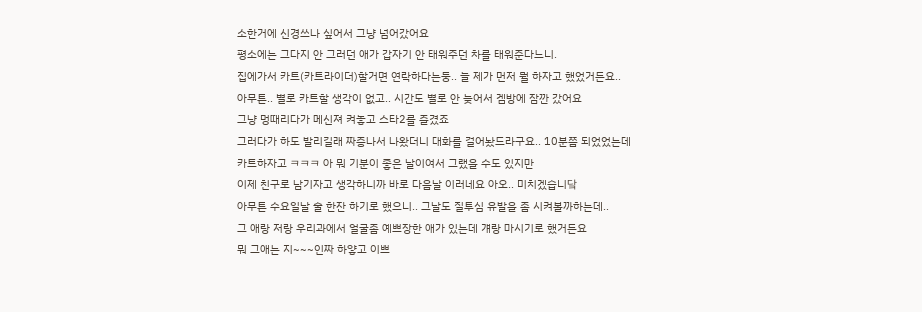소한거에 신경쓰나 싶어서 그냥 넘어갔어요
평소에는 그다지 안 그러던 애가 갑자기 안 태워주던 차를 태워준다느니.
집에가서 카트(카트라이더)할거면 연락하다는둥.. 늘 제가 먼저 뭘 하자고 했었거든요..
아무튼.. 별로 카트할 생각이 없고.. 시간도 별로 안 늦어서 겜방에 잠깐 갔어요
그냥 멍때리다가 메신져 켜놓고 스타2를 즐겼죠
그러다가 하도 발리길래 짜증나서 나왔더니 대화를 걸어놨드라구요.. 10분쯤 되었었는데
카트하자고 ㅋㅋㅋ 아 뭐 기분이 좋은 날이여서 그랬을 수도 있지만
이제 친구로 남기자고 생각하니까 바로 다음날 이러네요 아오.. 미치겠습니닼
아무튼 수요일날 술 한잔 하기로 했으니.. 그날도 질투심 유발을 좀 시켜볼까하는데..
그 애랑 저랑 우리과에서 얼굴좀 예쁘장한 애가 있는데 걔랑 마시기로 했거든요
뭐 그애는 지~~~인짜 하얗고 이쁘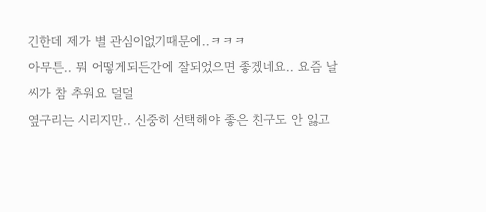긴한데 제가 별 관심이없기때문에..ㅋㅋㅋ
아무튼.. 뭐 어떻게되든간에 잘되었으면 좋겠네요.. 요즘 날씨가 참 추워요 덜덜
옆구리는 시리지만.. 신중히 선택해야 좋은 친구도 안 잃고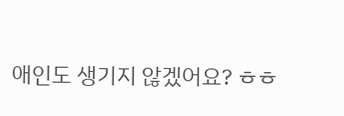애인도 생기지 않겠어요? ㅎㅎ